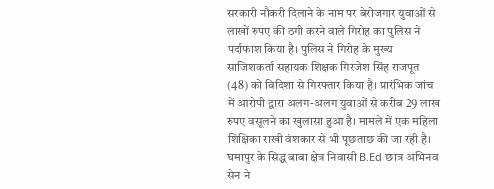सरकारी नौकरी दिलाने के नाम पर बेरोजगार युवाओं से लाखों रुपए की ठगी करने वाले गिरोह का पुलिस ने पर्दाफाश किया है। पुलिस ने गिरोह के मुख्य साजिशकर्ता सहायक शिक्षक गिरजेश सिंह राजपूत (48) को विदिशा से गिरफ्तार किया है। प्रारंभिक जांच में आरोपी द्वारा अलग-अलग युवाओं से करीब 29 लाख रुपए वसूलने का खुलासा हुआ है। मामले में एक महिला शिक्षिका राखी वंशकार से भी पूछताछ की जा रही है। घमापुर के सिद्ध बाबा क्षेत्र निवासी B.Ed छात्र अभिनव सेन ने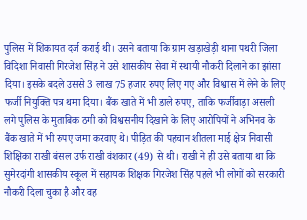पुलिस में शिकायत दर्ज कराई थी। उसने बताया कि ग्राम खड़ाखेड़ी थाना पथरी जिला विदिशा निवासी गिरजेश सिंह ने उसे शासकीय सेवा में स्थायी नौकरी दिलाने का झांसा दिया। इसके बदले उससे 3 लाख 75 हजार रुपए लिए गए और विश्वास में लेने के लिए फर्जी नियुक्ति पत्र थमा दिया। बैंक खाते में भी डाले रुपए, ताकि फर्जीवाड़ा असली लगे पुलिस के मुताबिक ठगी को विश्वसनीय दिखाने के लिए आरोपियों ने अभिनव के बैंक खाते में भी रुपए जमा करवाए थे। पीड़ित की पहचान शीतला माई क्षेत्र निवासी शिक्षिका राखी बंसल उर्फ राखी वंशकार (49) से थी। राखी ने ही उसे बताया था कि सुमेरदांगी शासकीय स्कूल में सहायक शिक्षक गिरजेश सिंह पहले भी लोगों को सरकारी नौकरी दिला चुका है और वह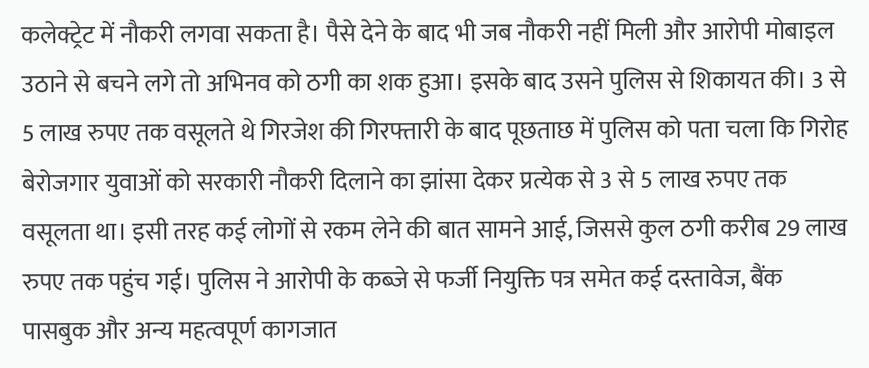कलेक्ट्रेट में नौकरी लगवा सकता है। पैसे देने के बाद भी जब नौकरी नहीं मिली और आरोपी मोबाइल उठाने से बचने लगे तो अभिनव को ठगी का शक हुआ। इसके बाद उसने पुलिस से शिकायत की। 3 से 5 लाख रुपए तक वसूलते थे गिरजेश की गिरफ्तारी के बाद पूछताछ में पुलिस को पता चला कि गिरोह बेरोजगार युवाओं को सरकारी नौकरी दिलाने का झांसा देकर प्रत्येक से 3 से 5 लाख रुपए तक वसूलता था। इसी तरह कई लोगों से रकम लेने की बात सामने आई, जिससे कुल ठगी करीब 29 लाख रुपए तक पहुंच गई। पुलिस ने आरोपी के कब्जे से फर्जी नियुक्ति पत्र समेत कई दस्तावेज, बैंक पासबुक और अन्य महत्वपूर्ण कागजात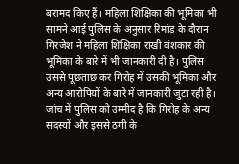बरामद किए हैं। महिला शिक्षिका की भूमिका भी सामने आई पुलिस के अनुसार रिमांड के दौरान गिरजेश ने महिला शिक्षिका राखी वंशकार की भूमिका के बारे में भी जानकारी दी है। पुलिस उससे पूछताछ कर गिरोह में उसकी भूमिका और अन्य आरोपियों के बारे में जानकारी जुटा रही है। जांच में पुलिस को उम्मीद है कि गिरोह के अन्य सदस्यों और इससे ठगी के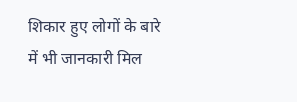शिकार हुए लोगों के बारे में भी जानकारी मिल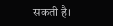सकती है।